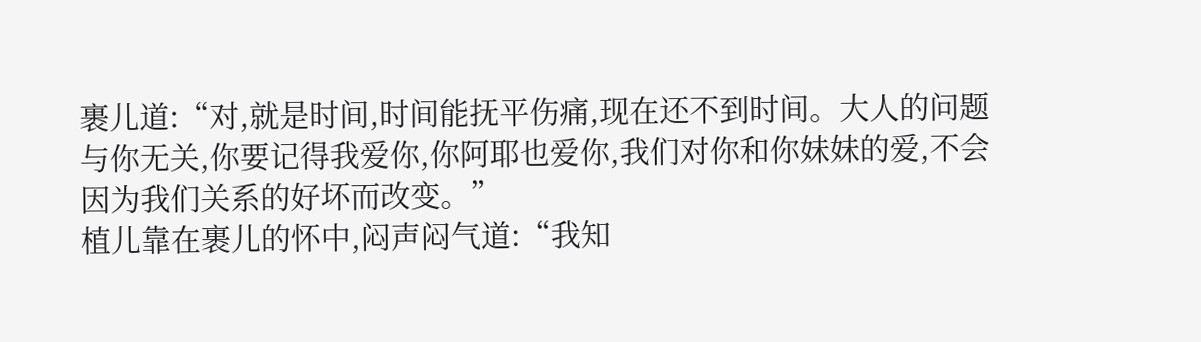裹儿道:“对,就是时间,时间能抚平伤痛,现在还不到时间。大人的问题与你无关,你要记得我爱你,你阿耶也爱你,我们对你和你妹妹的爱,不会因为我们关系的好坏而改变。”
植儿靠在裹儿的怀中,闷声闷气道:“我知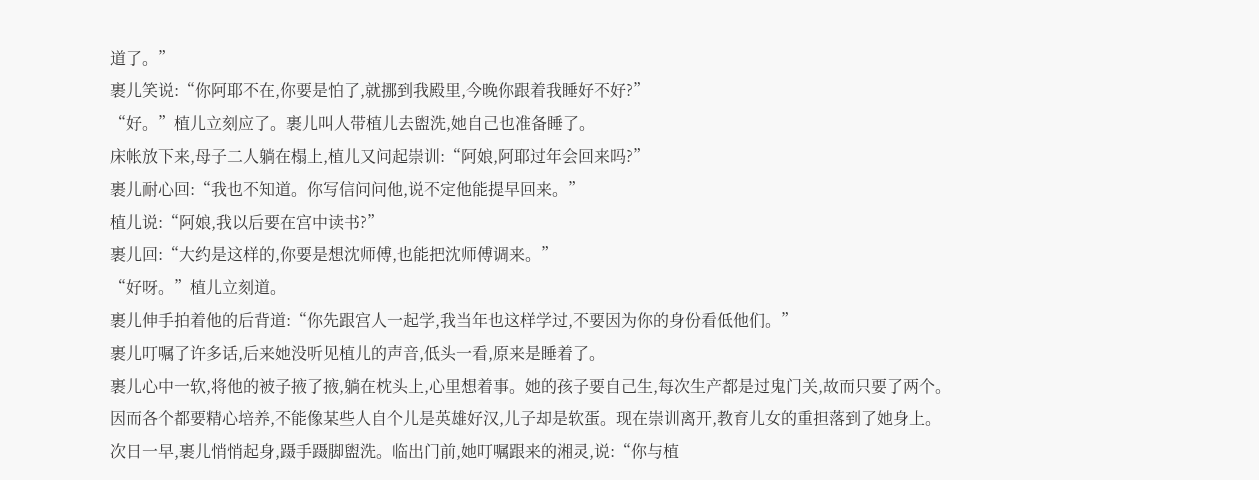道了。”
裹儿笑说:“你阿耶不在,你要是怕了,就挪到我殿里,今晚你跟着我睡好不好?”
“好。”植儿立刻应了。裹儿叫人带植儿去盥洗,她自己也准备睡了。
床帐放下来,母子二人躺在榻上,植儿又问起崇训:“阿娘,阿耶过年会回来吗?”
裹儿耐心回:“我也不知道。你写信问问他,说不定他能提早回来。”
植儿说:“阿娘,我以后要在宫中读书?”
裹儿回:“大约是这样的,你要是想沈师傅,也能把沈师傅调来。”
“好呀。”植儿立刻道。
裹儿伸手拍着他的后背道:“你先跟宫人一起学,我当年也这样学过,不要因为你的身份看低他们。”
裹儿叮嘱了许多话,后来她没听见植儿的声音,低头一看,原来是睡着了。
裹儿心中一软,将他的被子掖了掖,躺在枕头上,心里想着事。她的孩子要自己生,每次生产都是过鬼门关,故而只要了两个。
因而各个都要精心培养,不能像某些人自个儿是英雄好汉,儿子却是软蛋。现在崇训离开,教育儿女的重担落到了她身上。
次日一早,裹儿悄悄起身,蹑手蹑脚盥洗。临出门前,她叮嘱跟来的湘灵,说:“你与植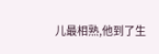儿最相熟,他到了生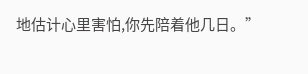地估计心里害怕,你先陪着他几日。”